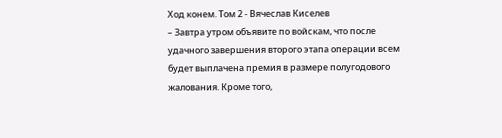Ход конем. Том 2 - Вячеслав Киселев
– Завтра утром объявите по войскам, что после удачного завершения второго этапа операции всем будет выплачена премия в размере полугодового жалования. Кроме того,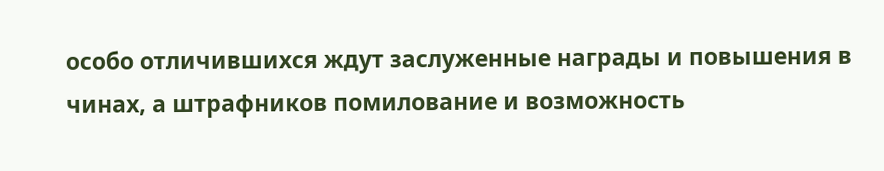особо отличившихся ждут заслуженные награды и повышения в чинах, а штрафников помилование и возможность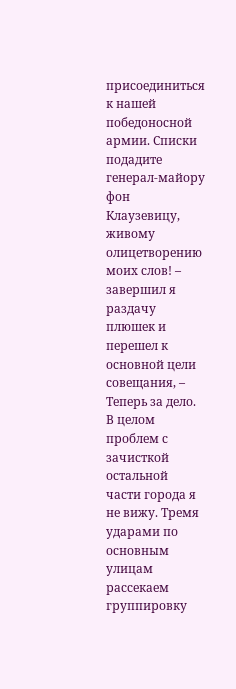присоединиться к нашей победоносной армии. Списки подадите генерал-майору фон Клаузевицу, живому олицетворению моих слов! – завершил я раздачу плюшек и перешел к основной цели совещания, – Теперь за дело. В целом проблем с зачисткой остальной части города я не вижу. Тремя ударами по основным улицам рассекаем группировку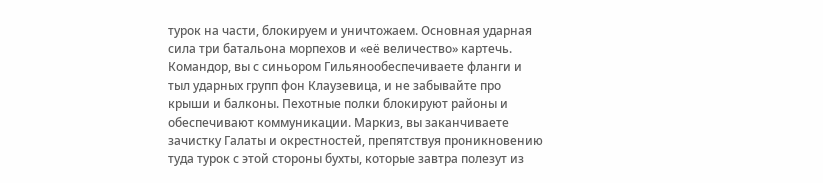турок на части, блокируем и уничтожаем. Основная ударная сила три батальона морпехов и «её величество» картечь. Командор, вы с синьором Гильянообеспечиваете фланги и тыл ударных групп фон Клаузевица, и не забывайте про крыши и балконы. Пехотные полки блокируют районы и обеспечивают коммуникации. Маркиз, вы заканчиваете зачистку Галаты и окрестностей, препятствуя проникновению туда турок с этой стороны бухты, которые завтра полезут из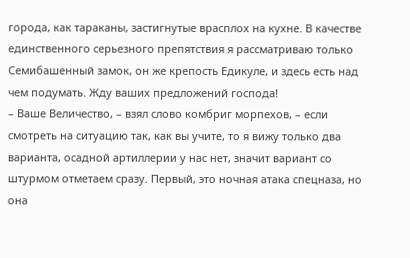города, как тараканы, застигнутые врасплох на кухне. В качестве единственного серьезного препятствия я рассматриваю только Семибашенный замок, он же крепость Едикуле, и здесь есть над чем подумать. Жду ваших предложений господа!
– Ваше Величество, – взял слово комбриг морпехов, – если смотреть на ситуацию так, как вы учите, то я вижу только два варианта, осадной артиллерии у нас нет, значит вариант со штурмом отметаем сразу. Первый, это ночная атака спецназа, но она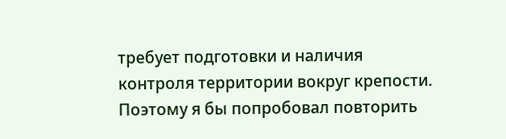требует подготовки и наличия контроля территории вокруг крепости. Поэтому я бы попробовал повторить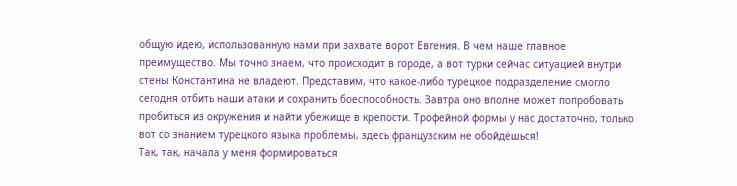общую идею, использованную нами при захвате ворот Евгения. В чем наше главное преимущество. Мы точно знаем, что происходит в городе, а вот турки сейчас ситуацией внутри стены Константина не владеют. Представим, что какое-либо турецкое подразделение смогло сегодня отбить наши атаки и сохранить боеспособность. Завтра оно вполне может попробовать пробиться из окружения и найти убежище в крепости. Трофейной формы у нас достаточно, только вот со знанием турецкого языка проблемы, здесь французским не обойдёшься!
Так, так, начала у меня формироваться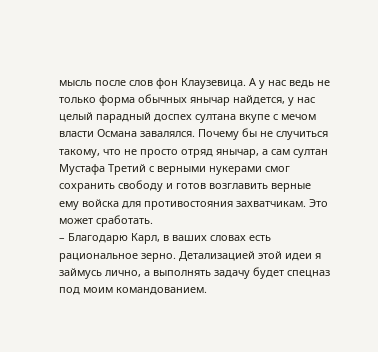мысль после слов фон Клаузевица. А у нас ведь не только форма обычных янычар найдется, у нас целый парадный доспех султана вкупе с мечом власти Османа завалялся. Почему бы не случиться такому, что не просто отряд янычар, а сам султан Мустафа Третий с верными нукерами смог сохранить свободу и готов возглавить верные ему войска для противостояния захватчикам. Это может сработать.
– Благодарю Карл, в ваших словах есть рациональное зерно. Детализацией этой идеи я займусь лично, а выполнять задачу будет спецназ под моим командованием.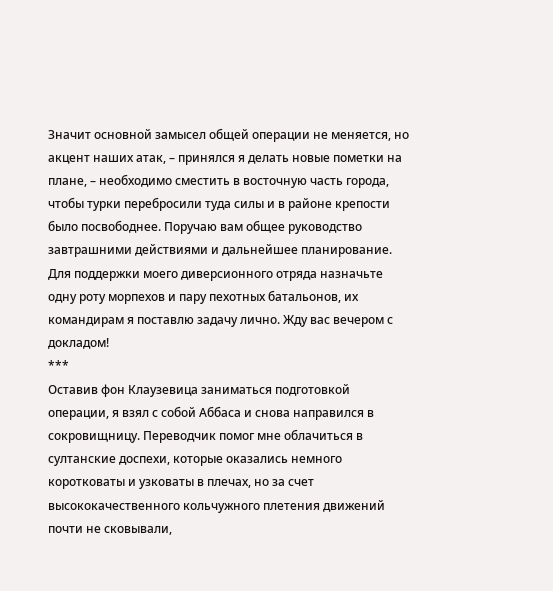Значит основной замысел общей операции не меняется, но акцент наших атак, – принялся я делать новые пометки на плане, – необходимо сместить в восточную часть города, чтобы турки перебросили туда силы и в районе крепости было посвободнее. Поручаю вам общее руководство завтрашними действиями и дальнейшее планирование. Для поддержки моего диверсионного отряда назначьте одну роту морпехов и пару пехотных батальонов, их командирам я поставлю задачу лично. Жду вас вечером с докладом!
***
Оставив фон Клаузевица заниматься подготовкой операции, я взял с собой Аббаса и снова направился в сокровищницу. Переводчик помог мне облачиться в султанские доспехи, которые оказались немного коротковаты и узковаты в плечах, но за счет высококачественного кольчужного плетения движений почти не сковывали,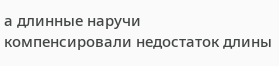а длинные наручи компенсировали недостаток длины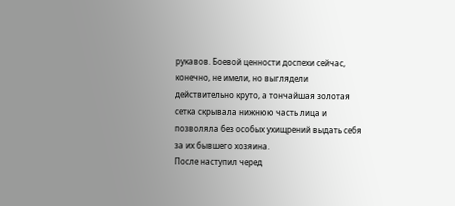рукавов. Боевой ценности доспехи сейчас, конечно, не имели, но выглядели действительно круто, а тончайшая золотая сетка скрывала нижнюю часть лица и позволяла без особых ухищрений выдать себя за их бывшего хозяина.
После наступил черед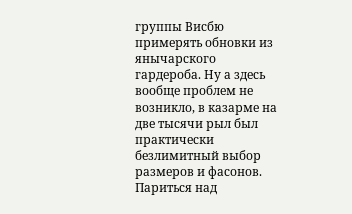группы Висбю примерять обновки из янычарского гардероба. Ну а здесь вообще проблем не возникло, в казарме на две тысячи рыл был практически безлимитный выбор размеров и фасонов. Париться над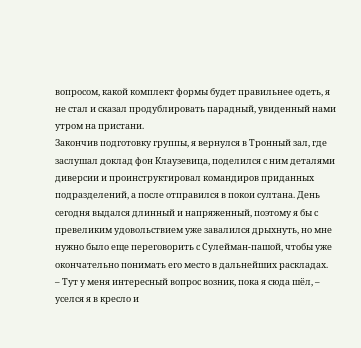вопросом, какой комплект формы будет правильнее одеть, я не стал и сказал продублировать парадный, увиденный нами утром на пристани.
Закончив подготовку группы, я вернулся в Тронный зал, где заслушал доклад фон Клаузевица, поделился с ним деталями диверсии и проинструктировал командиров приданных подразделений, а после отправился в покои султана. День сегодня выдался длинный и напряженный, поэтому я бы с превеликим удовольствием уже завалился дрыхнуть, но мне нужно было еще переговорить с Сулейман-пашой, чтобы уже окончательно понимать его место в дальнейших раскладах.
– Тут у меня интересный вопрос возник, пока я сюда шёл, – уселся я в кресло и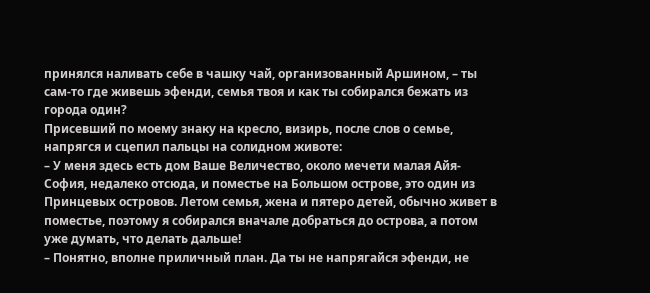принялся наливать себе в чашку чай, организованный Аршином, – ты сам-то где живешь эфенди, семья твоя и как ты собирался бежать из города один?
Присевший по моему знаку на кресло, визирь, после слов о семье, напрягся и сцепил пальцы на солидном животе:
– У меня здесь есть дом Ваше Величество, около мечети малая Айя-София, недалеко отсюда, и поместье на Большом острове, это один из Принцевых островов. Летом семья, жена и пятеро детей, обычно живет в поместье, поэтому я собирался вначале добраться до острова, а потом уже думать, что делать дальше!
– Понятно, вполне приличный план. Да ты не напрягайся эфенди, не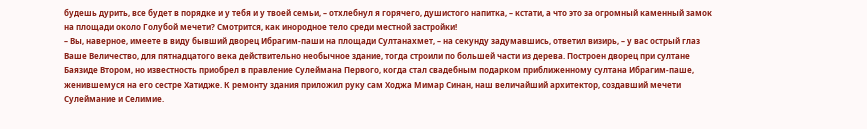будешь дурить, все будет в порядке и у тебя и у твоей семьи, – отхлебнул я горячего, душистого напитка, – кстати, а что это за огромный каменный замок на площади около Голубой мечети? Смотрится, как инородное тело среди местной застройки!
– Вы, наверное, имеете в виду бывший дворец Ибрагим-паши на площади Султанахмет, – на секунду задумавшись, ответил визирь, – у вас острый глаз Ваше Величество, для пятнадцатого века действительно необычное здание, тогда строили по большей части из дерева. Построен дворец при султане Баязиде Втором, но известность приобрел в правление Сулеймана Первого, когда стал свадебным подарком приближенному султана Ибрагим-паше, женившемуся на его сестре Хатидже. К ремонту здания приложил руку сам Ходжа Мимар Синан, наш величайший архитектор, создавший мечети Сулеймание и Селимие.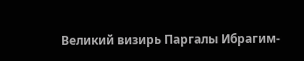Великий визирь Паргалы Ибрагим-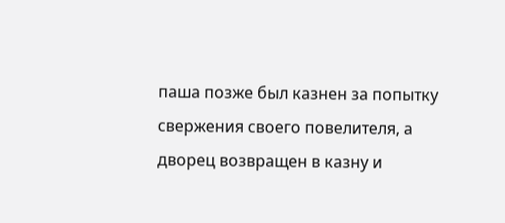паша позже был казнен за попытку свержения своего повелителя, а дворец возвращен в казну и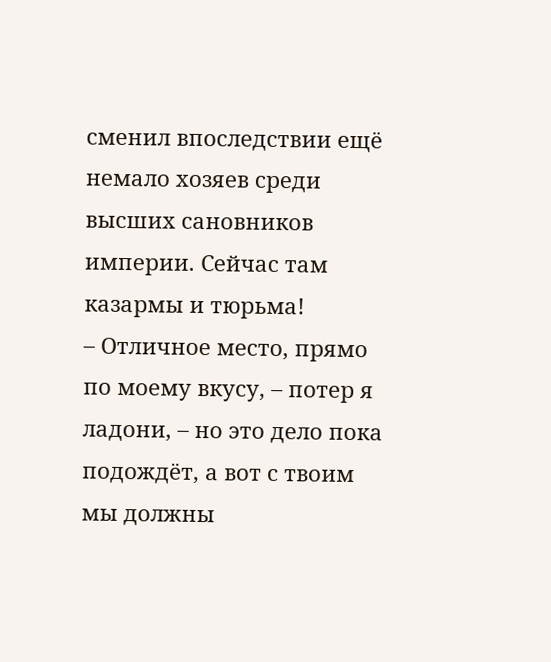сменил впоследствии ещё немало хозяев среди высших сановников империи. Сейчас там казармы и тюрьма!
– Отличное место, прямо по моему вкусу, – потер я ладони, – но это дело пока подождёт, а вот с твоим мы должны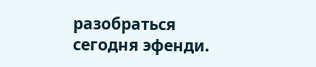разобраться сегодня эфенди.